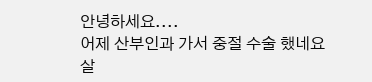안녕하세요....
어제 산부인과 가서 중절 수술 했네요
살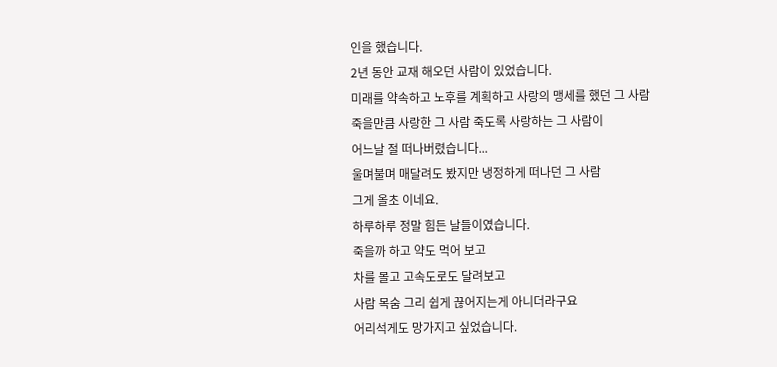인을 했습니다.
2년 동안 교재 해오던 사람이 있었습니다.
미래를 약속하고 노후를 계획하고 사랑의 맹세를 했던 그 사람
죽을만큼 사랑한 그 사람 죽도록 사랑하는 그 사람이
어느날 절 떠나버렸습니다...
울며불며 매달려도 봤지만 냉정하게 떠나던 그 사람
그게 올초 이네요.
하루하루 정말 힘든 날들이였습니다.
죽을까 하고 약도 먹어 보고
차를 몰고 고속도로도 달려보고
사람 목숨 그리 쉽게 끊어지는게 아니더라구요
어리석게도 망가지고 싶었습니다.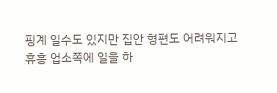핑계 일수도 있지만 집안 형편도 어려워지고
휴흥 업소쪽에 일을 하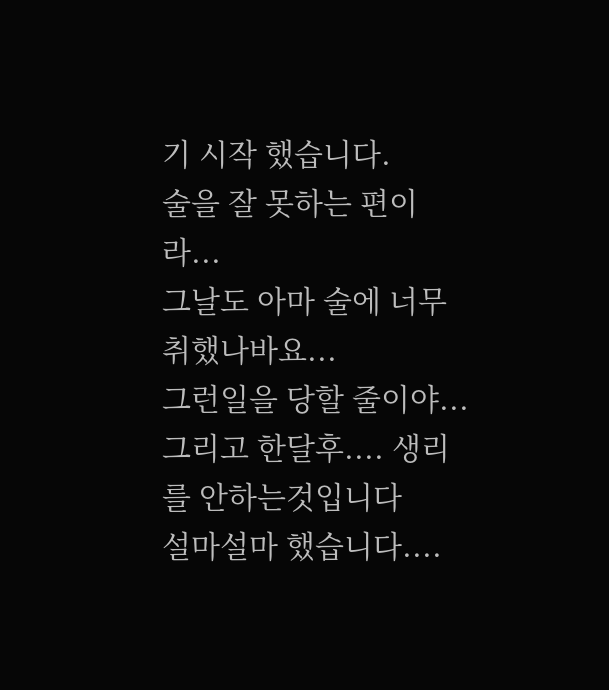기 시작 했습니다.
술을 잘 못하는 편이라...
그날도 아마 술에 너무 취했나바요...
그런일을 당할 줄이야...
그리고 한달후.... 생리를 안하는것입니다
설마설마 했습니다....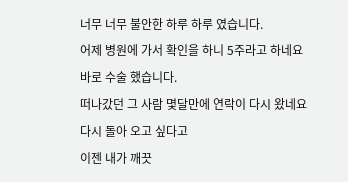너무 너무 불안한 하루 하루 였습니다.
어제 병원에 가서 확인을 하니 5주라고 하네요
바로 수술 했습니다.
떠나갔던 그 사람 몇달만에 연락이 다시 왔네요
다시 돌아 오고 싶다고
이젠 내가 깨끗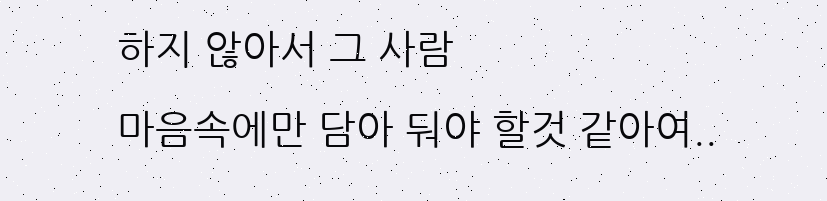하지 않아서 그 사람
마음속에만 담아 둬야 할것 같아여..